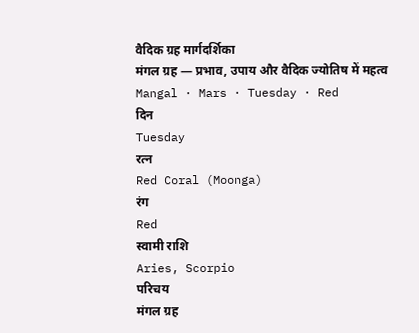वैदिक ग्रह मार्गदर्शिका
मंगल ग्रह — प्रभाव, उपाय और वैदिक ज्योतिष में महत्व
Mangal · Mars · Tuesday · Red
दिन
Tuesday
रत्न
Red Coral (Moonga)
रंग
Red
स्वामी राशि
Aries, Scorpio
परिचय
मंगल ग्रह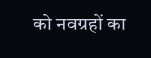को नवग्रहों का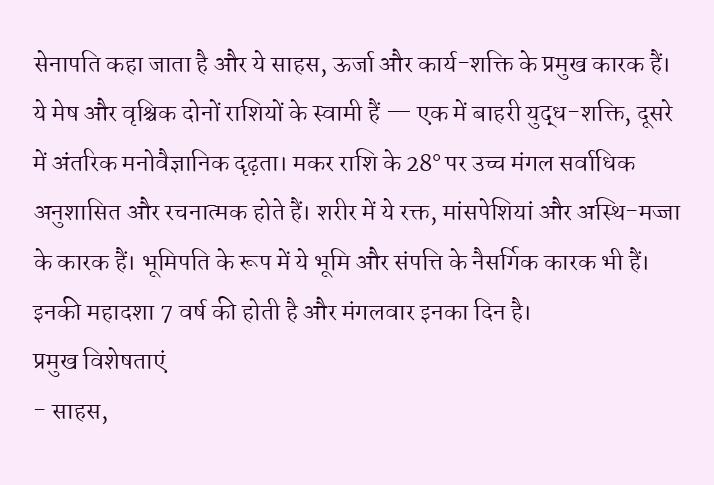सेनापति कहा जाता है और ये साहस, ऊर्जा और कार्य-शक्ति के प्रमुख कारक हैं। ये मेष और वृश्चिक दोनों राशियों के स्वामी हैं — एक में बाहरी युद्ध-शक्ति, दूसरे में अंतरिक मनोवैज्ञानिक दृढ़ता। मकर राशि के 28° पर उच्च मंगल सर्वाधिक अनुशासित और रचनात्मक होते हैं। शरीर में ये रक्त, मांसपेशियां और अस्थि-मज्जा के कारक हैं। भूमिपति के रूप में ये भूमि और संपत्ति के नैसर्गिक कारक भी हैं। इनकी महादशा 7 वर्ष की होती है और मंगलवार इनका दिन है।
प्रमुख विशेषताएं
- साहस,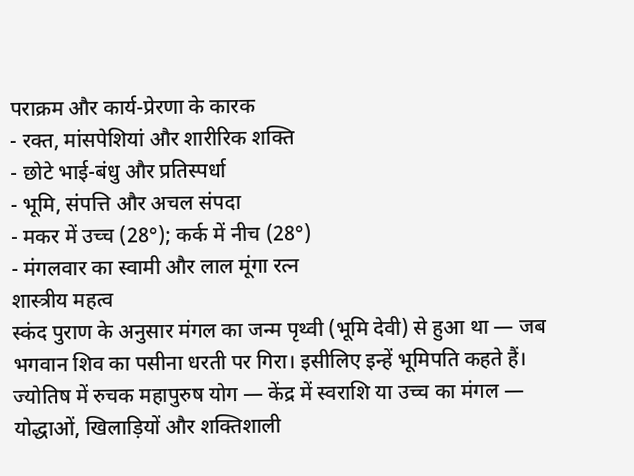पराक्रम और कार्य-प्रेरणा के कारक
- रक्त, मांसपेशियां और शारीरिक शक्ति
- छोटे भाई-बंधु और प्रतिस्पर्धा
- भूमि, संपत्ति और अचल संपदा
- मकर में उच्च (28°); कर्क में नीच (28°)
- मंगलवार का स्वामी और लाल मूंगा रत्न
शास्त्रीय महत्व
स्कंद पुराण के अनुसार मंगल का जन्म पृथ्वी (भूमि देवी) से हुआ था — जब भगवान शिव का पसीना धरती पर गिरा। इसीलिए इन्हें भूमिपति कहते हैं। ज्योतिष में रुचक महापुरुष योग — केंद्र में स्वराशि या उच्च का मंगल — योद्धाओं, खिलाड़ियों और शक्तिशाली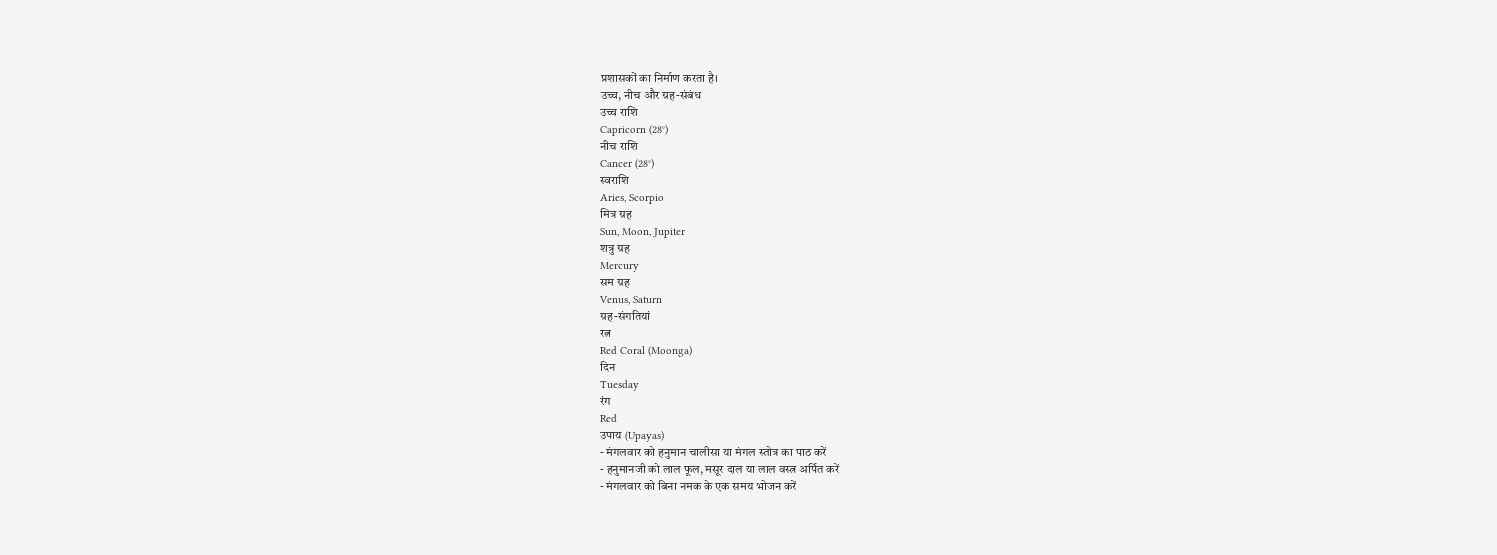प्रशासकों का निर्माण करता है।
उच्च, नीच और ग्रह-संबंध
उच्च राशि
Capricorn (28°)
नीच राशि
Cancer (28°)
स्वराशि
Aries, Scorpio
मित्र ग्रह
Sun, Moon, Jupiter
शत्रु ग्रह
Mercury
सम ग्रह
Venus, Saturn
ग्रह-संगतियां
रत्न
Red Coral (Moonga)
दिन
Tuesday
रंग
Red
उपाय (Upayas)
- मंगलवार को हनुमान चालीसा या मंगल स्तोत्र का पाठ करें
- हनुमानजी को लाल फूल, मसूर दाल या लाल वस्त्र अर्पित करें
- मंगलवार को बिना नमक के एक समय भोजन करें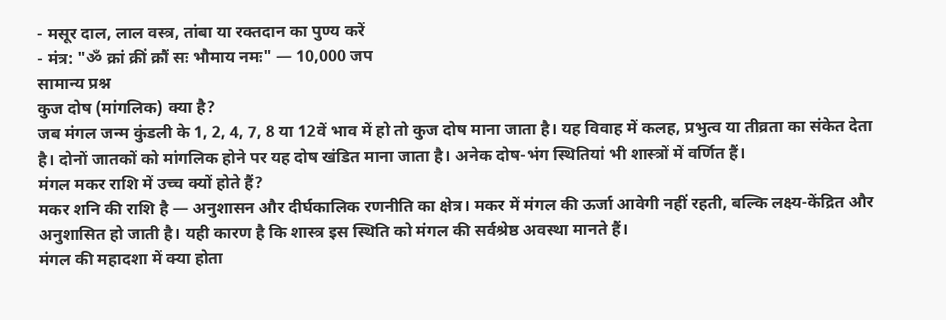- मसूर दाल, लाल वस्त्र, तांबा या रक्तदान का पुण्य करें
- मंत्र: "ॐ क्रां क्रीं क्रौं सः भौमाय नमः" — 10,000 जप
सामान्य प्रश्न
कुज दोष (मांगलिक) क्या है?
जब मंगल जन्म कुंडली के 1, 2, 4, 7, 8 या 12वें भाव में हो तो कुज दोष माना जाता है। यह विवाह में कलह, प्रभुत्व या तीव्रता का संकेत देता है। दोनों जातकों को मांगलिक होने पर यह दोष खंडित माना जाता है। अनेक दोष-भंग स्थितियां भी शास्त्रों में वर्णित हैं।
मंगल मकर राशि में उच्च क्यों होते हैं?
मकर शनि की राशि है — अनुशासन और दीर्घकालिक रणनीति का क्षेत्र। मकर में मंगल की ऊर्जा आवेगी नहीं रहती, बल्कि लक्ष्य-केंद्रित और अनुशासित हो जाती है। यही कारण है कि शास्त्र इस स्थिति को मंगल की सर्वश्रेष्ठ अवस्था मानते हैं।
मंगल की महादशा में क्या होता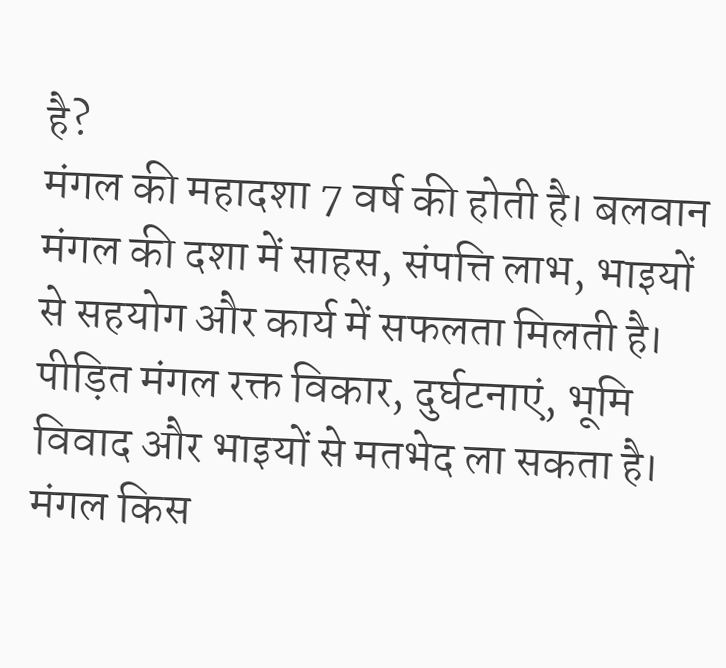है?
मंगल की महादशा 7 वर्ष की होती है। बलवान मंगल की दशा में साहस, संपत्ति लाभ, भाइयों से सहयोग और कार्य में सफलता मिलती है। पीड़ित मंगल रक्त विकार, दुर्घटनाएं, भूमि विवाद और भाइयों से मतभेद ला सकता है।
मंगल किस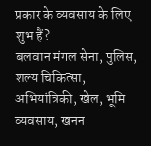प्रकार के व्यवसाय के लिए शुभ हैं?
बलवान मंगल सेना, पुलिस, शल्य चिकित्सा, अभियांत्रिकी, खेल, भूमि व्यवसाय, खनन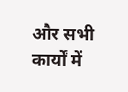और सभी कार्यों में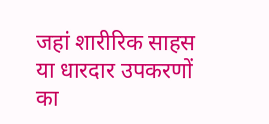जहां शारीरिक साहस या धारदार उपकरणों का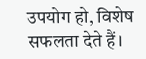उपयोग हो, विशेष सफलता देते हैं।